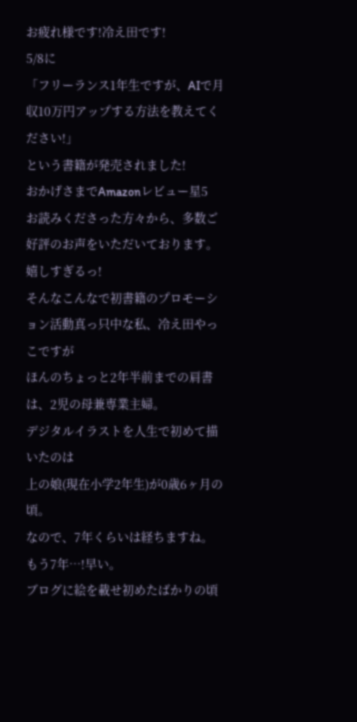お疲れ様です!冷え田です!
5/8に
「フリーランス1年生ですが、AIで月収10万円アップする方法を教えてください!」
という書籍が発売されました!
おかげさまでAmazonレビュー星5
お読みくださった方々から、多数ご好評のお声をいただいております。嬉しすぎるっ!
そんなこんなで初書籍のプロモーション活動真っ只中な私、冷え田やっこですが
ほんのちょっと2年半前までの肩書は、2児の母兼専業主婦。
デジタルイラストを人生で初めて描いたのは
上の娘(現在小学2年生)が0歳6ヶ月の頃。
なので、7年くらいは経ちますね。
もう7年…!早い。
ブログに絵を載せ初めたばかりの頃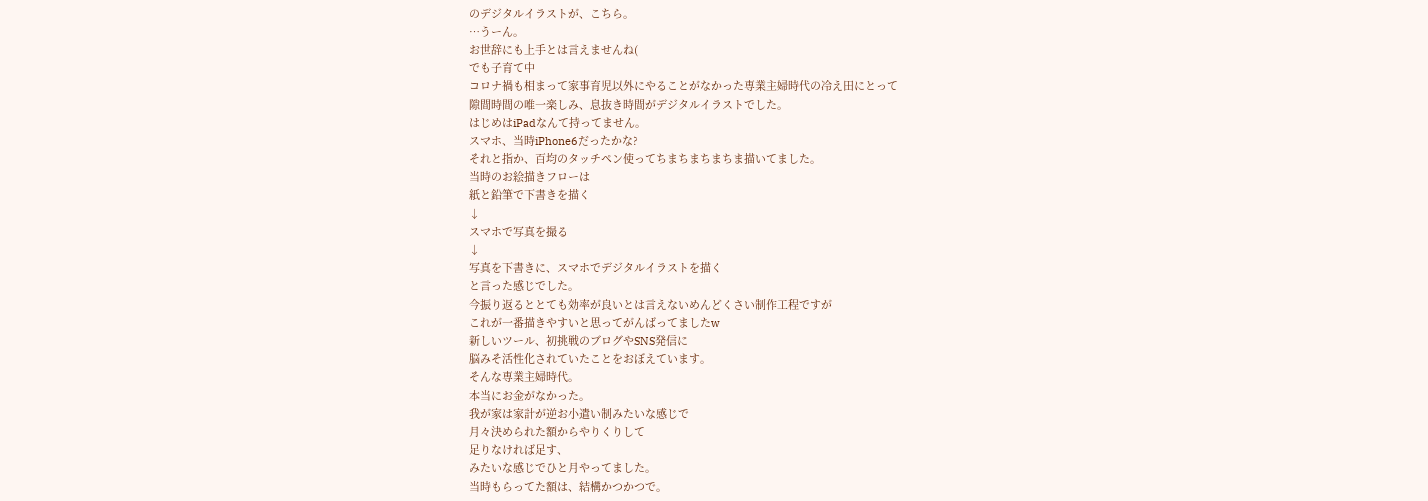のデジタルイラストが、こちら。
…うーん。
お世辞にも上手とは言えませんね(
でも子育て中
コロナ禍も相まって家事育児以外にやることがなかった専業主婦時代の冷え田にとって
隙間時間の唯一楽しみ、息抜き時間がデジタルイラストでした。
はじめはiPadなんて持ってません。
スマホ、当時iPhone6だったかな?
それと指か、百均のタッチペン使ってちまちまちまちま描いてました。
当時のお絵描きフローは
紙と鉛筆で下書きを描く
↓
スマホで写真を撮る
↓
写真を下書きに、スマホでデジタルイラストを描く
と言った感じでした。
今振り返るととても効率が良いとは言えないめんどくさい制作工程ですが
これが一番描きやすいと思ってがんばってましたw
新しいツール、初挑戦のブログやSNS発信に
脳みそ活性化されていたことをおぼえています。
そんな専業主婦時代。
本当にお金がなかった。
我が家は家計が逆お小遣い制みたいな感じで
月々決められた額からやりくりして
足りなければ足す、
みたいな感じでひと月やってました。
当時もらってた額は、結構かつかつで。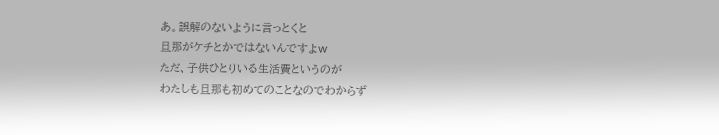あ。誤解のないように言っとくと
旦那がケチとかではないんですよw
ただ、子供ひとりいる生活費というのが
わたしも旦那も初めてのことなのでわからず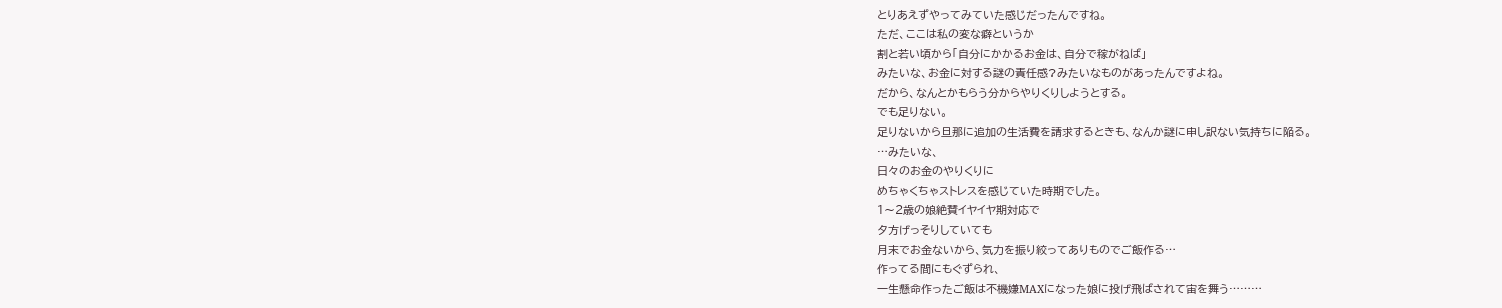とりあえずやってみていた感じだったんですね。
ただ、ここは私の変な癖というか
割と若い頃から「自分にかかるお金は、自分で稼がねば」
みたいな、お金に対する謎の責任感?みたいなものがあったんですよね。
だから、なんとかもらう分からやりくりしようとする。
でも足りない。
足りないから旦那に追加の生活費を請求するときも、なんか謎に申し訳ない気持ちに陥る。
…みたいな、
日々のお金のやりくりに
めちゃくちゃストレスを感じていた時期でした。
1〜2歳の娘絶賛イヤイヤ期対応で
夕方げっそりしていても
月末でお金ないから、気力を振り絞ってありものでご飯作る…
作ってる間にもぐずられ、
一生懸命作ったご飯は不機嫌MAXになった娘に投げ飛ばされて宙を舞う………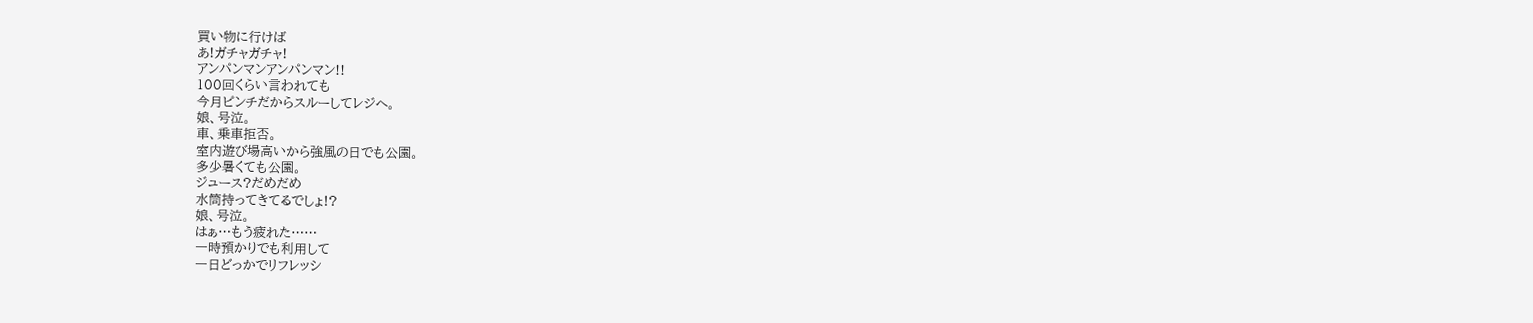買い物に行けば
あ!ガチャガチャ!
アンパンマンアンパンマン!!
100回くらい言われても
今月ピンチだからスルーしてレジへ。
娘、号泣。
車、乗車拒否。
室内遊び場高いから強風の日でも公園。
多少暑くても公園。
ジュース?だめだめ
水筒持ってきてるでしょ!?
娘、号泣。
はぁ…もう疲れた……
一時預かりでも利用して
一日どっかでリフレッシ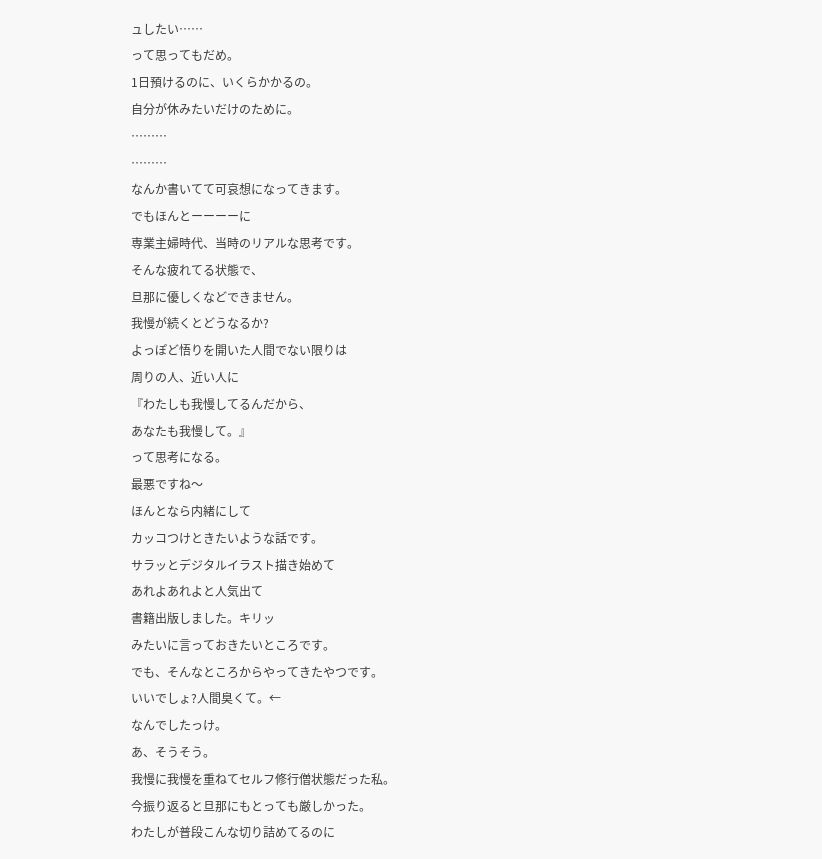ュしたい……
って思ってもだめ。
1日預けるのに、いくらかかるの。
自分が休みたいだけのために。
………
………
なんか書いてて可哀想になってきます。
でもほんとーーーーに
専業主婦時代、当時のリアルな思考です。
そんな疲れてる状態で、
旦那に優しくなどできません。
我慢が続くとどうなるか?
よっぽど悟りを開いた人間でない限りは
周りの人、近い人に
『わたしも我慢してるんだから、
あなたも我慢して。』
って思考になる。
最悪ですね〜
ほんとなら内緒にして
カッコつけときたいような話です。
サラッとデジタルイラスト描き始めて
あれよあれよと人気出て
書籍出版しました。キリッ
みたいに言っておきたいところです。
でも、そんなところからやってきたやつです。
いいでしょ?人間臭くて。←
なんでしたっけ。
あ、そうそう。
我慢に我慢を重ねてセルフ修行僧状態だった私。
今振り返ると旦那にもとっても厳しかった。
わたしが普段こんな切り詰めてるのに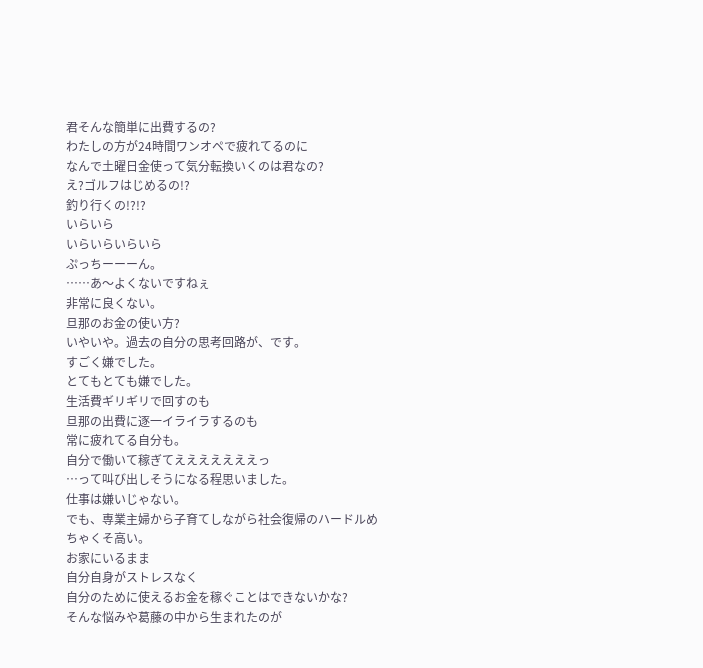君そんな簡単に出費するの?
わたしの方が24時間ワンオペで疲れてるのに
なんで土曜日金使って気分転換いくのは君なの?
え?ゴルフはじめるの!?
釣り行くの!?!?
いらいら
いらいらいらいら
ぷっちーーーん。
……あ〜よくないですねぇ
非常に良くない。
旦那のお金の使い方?
いやいや。過去の自分の思考回路が、です。
すごく嫌でした。
とてもとても嫌でした。
生活費ギリギリで回すのも
旦那の出費に逐一イライラするのも
常に疲れてる自分も。
自分で働いて稼ぎてえええええええっ
…って叫び出しそうになる程思いました。
仕事は嫌いじゃない。
でも、専業主婦から子育てしながら社会復帰のハードルめちゃくそ高い。
お家にいるまま
自分自身がストレスなく
自分のために使えるお金を稼ぐことはできないかな?
そんな悩みや葛藤の中から生まれたのが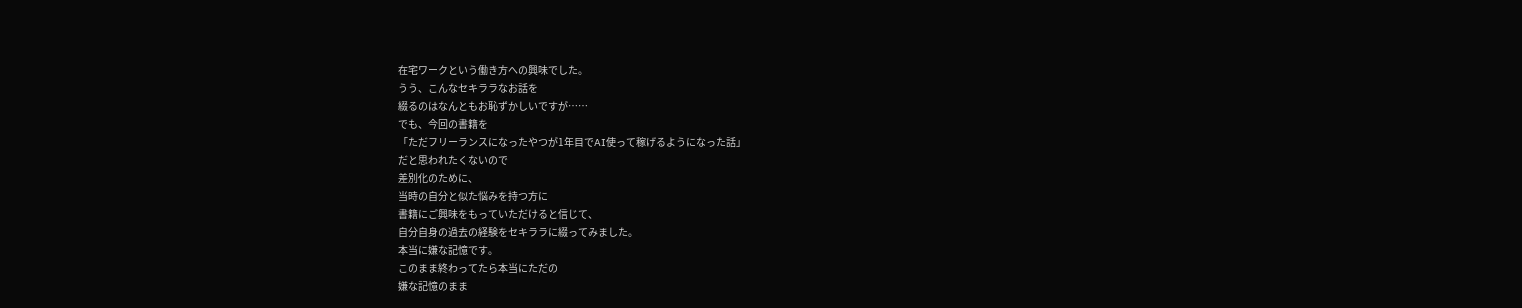在宅ワークという働き方への興味でした。
うう、こんなセキララなお話を
綴るのはなんともお恥ずかしいですが……
でも、今回の書籍を
「ただフリーランスになったやつが1年目でAI使って稼げるようになった話」
だと思われたくないので
差別化のために、
当時の自分と似た悩みを持つ方に
書籍にご興味をもっていただけると信じて、
自分自身の過去の経験をセキララに綴ってみました。
本当に嫌な記憶です。
このまま終わってたら本当にただの
嫌な記憶のまま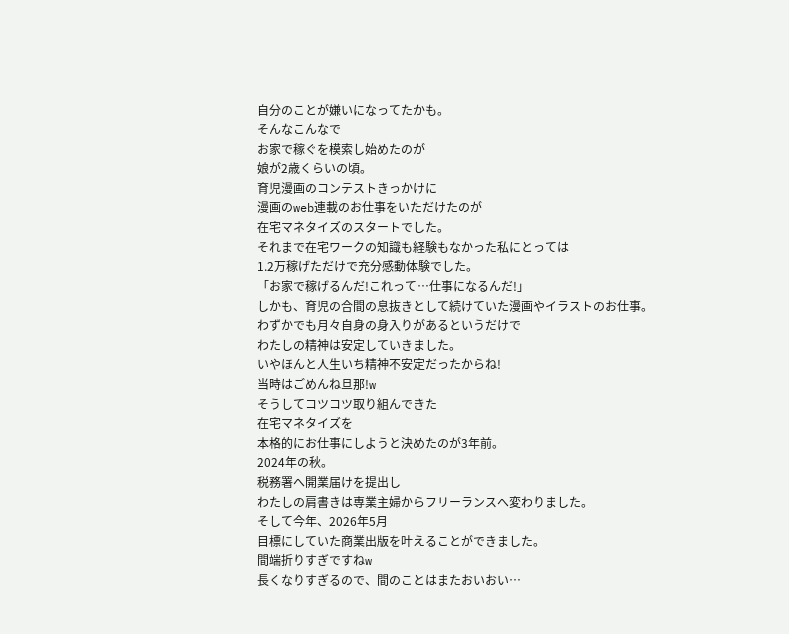自分のことが嫌いになってたかも。
そんなこんなで
お家で稼ぐを模索し始めたのが
娘が2歳くらいの頃。
育児漫画のコンテストきっかけに
漫画のweb連載のお仕事をいただけたのが
在宅マネタイズのスタートでした。
それまで在宅ワークの知識も経験もなかった私にとっては
1.2万稼げただけで充分感動体験でした。
「お家で稼げるんだ!これって…仕事になるんだ!」
しかも、育児の合間の息抜きとして続けていた漫画やイラストのお仕事。
わずかでも月々自身の身入りがあるというだけで
わたしの精神は安定していきました。
いやほんと人生いち精神不安定だったからね!
当時はごめんね旦那!w
そうしてコツコツ取り組んできた
在宅マネタイズを
本格的にお仕事にしようと決めたのが3年前。
2024年の秋。
税務署へ開業届けを提出し
わたしの肩書きは専業主婦からフリーランスへ変わりました。
そして今年、2026年5月
目標にしていた商業出版を叶えることができました。
間端折りすぎですねw
長くなりすぎるので、間のことはまたおいおい…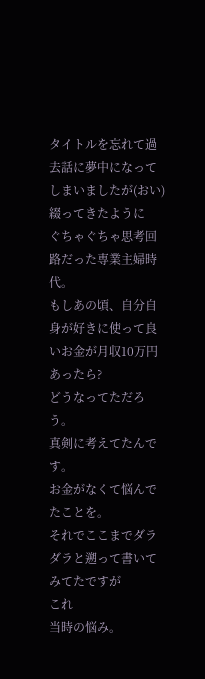タイトルを忘れて過去話に夢中になってしまいましたが(おい)
綴ってきたように
ぐちゃぐちゃ思考回路だった専業主婦時代。
もしあの頃、自分自身が好きに使って良いお金が月収10万円あったら?
どうなってただろう。
真剣に考えてたんです。
お金がなくて悩んでたことを。
それでここまでダラダラと遡って書いてみてたですが
これ
当時の悩み。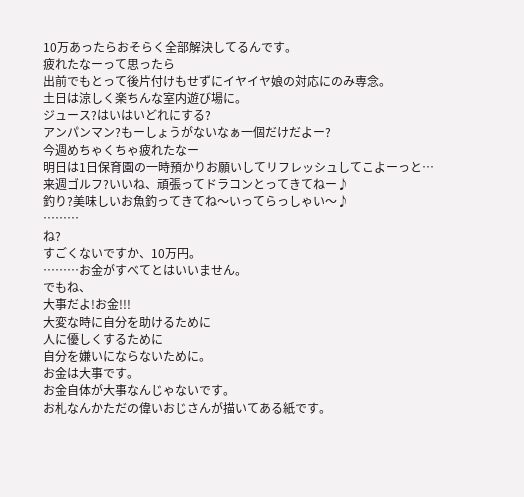10万あったらおそらく全部解決してるんです。
疲れたなーって思ったら
出前でもとって後片付けもせずにイヤイヤ娘の対応にのみ専念。
土日は涼しく楽ちんな室内遊び場に。
ジュース?はいはいどれにする?
アンパンマン?もーしょうがないなぁ一個だけだよー?
今週めちゃくちゃ疲れたなー
明日は1日保育園の一時預かりお願いしてリフレッシュしてこよーっと…
来週ゴルフ?いいね、頑張ってドラコンとってきてねー♪
釣り?美味しいお魚釣ってきてね〜いってらっしゃい〜♪
………
ね?
すごくないですか、10万円。
………お金がすべてとはいいません。
でもね、
大事だよ!お金!!!
大変な時に自分を助けるために
人に優しくするために
自分を嫌いにならないために。
お金は大事です。
お金自体が大事なんじゃないです。
お札なんかただの偉いおじさんが描いてある紙です。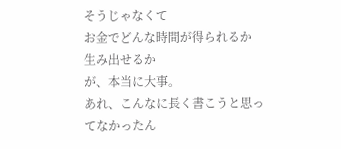そうじゃなくて
お金でどんな時間が得られるか
生み出せるか
が、本当に大事。
あれ、こんなに長く書こうと思ってなかったん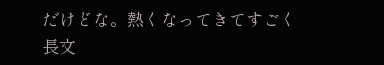だけどな。熱くなってきてすごく長文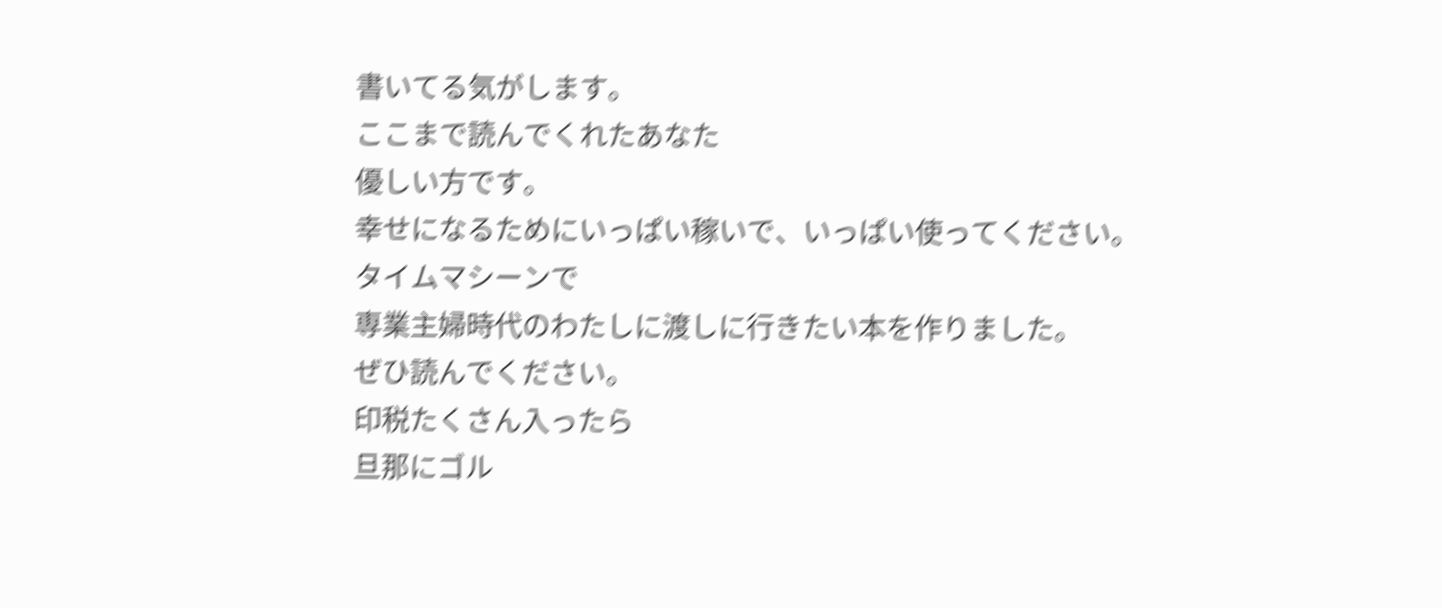書いてる気がします。
ここまで読んでくれたあなた
優しい方です。
幸せになるためにいっぱい稼いで、いっぱい使ってください。
タイムマシーンで
専業主婦時代のわたしに渡しに行きたい本を作りました。
ぜひ読んでください。
印税たくさん入ったら
旦那にゴル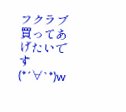フクラブ買ってあげたいです(*´∀`*)w